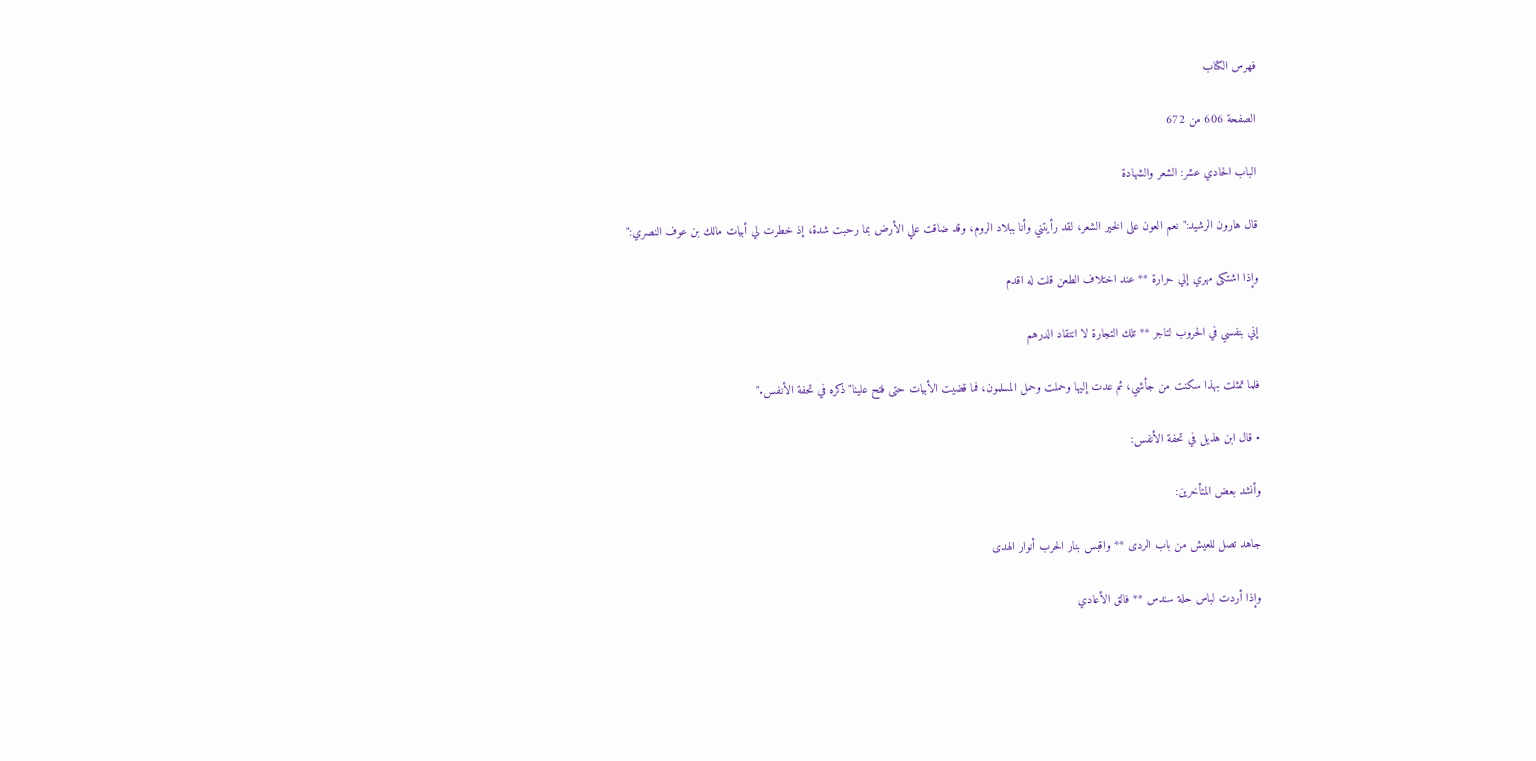فهرس الكتاب

الصفحة 606 من 672

الباب الحادي عشر: الشعر والشهادة

قال هارون الرشيد:"نعم العون على الخير الشعر، لقد رأيتني وأنا ببلاد الروم، وقد ضاقت علي الأرض بما رحبت شدة، إذ خطرت لي أبيات مالك بن عوف النصري:"

وإذا اشتكى مهري إلي حرارة ** عند اختلاف الطعن قلت له اقدم

إني بنفسي في الحروب لتاجر ** تلك التجارة لا انتقاد الدرهم

فلما تمثلت بهذا سكنت من جأشي، ثم عدت إليها وحملت وحمل المسلمون، فما قضيت الأبيات حتى فتح علينا"ذكره في تحفة الأنفس."

• قال ابن هذيل في تحفة الأنفس:

وأنشد بعض المتأخرين:

جاهد تصل للعيش من باب الردى ** واقبس بنار الحرب أنوار الهدى

وإذا أردت لباس حلة سندس ** فالق الأعادي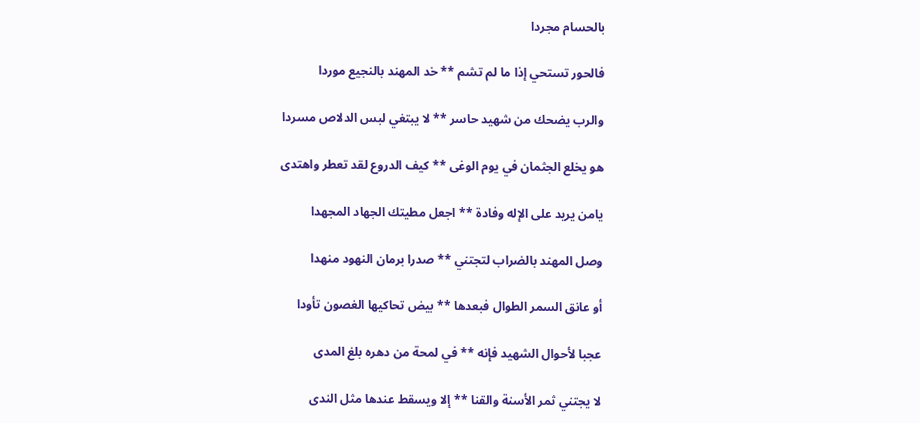بالحسام مجردا

فالحور تستحي إذا ما لم تشم ** خد المهند بالنجيع موردا

والرب يضحك من شهيد حاسر ** لا يبتغي لبس الدلاص مسردا

هو يخلع الجثمان في يوم الوغى ** كيف الدروع لقد تعطر واهتدى

يامن يريد على الإله وفادة ** اجعل مطيتك الجهاد المجهدا

وصل المهند بالضراب لتجتني ** صدرا برمان النهود منهدا

أو عانق السمر الطوال فبعدها ** بيض تحاكيها الغصون تأودا

عجبا لأحوال الشهيد فإنه ** في لمحة من دهره بلغ المدى

لا يجتني ثمر الأسنة والقنا ** إلا ويسقط عندها مثل الندى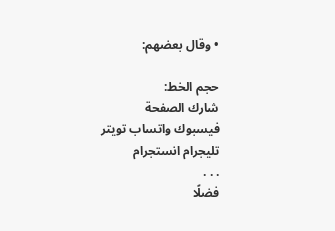• وقال بعضهم:

حجم الخط:
شارك الصفحة
فيسبوك واتساب تويتر تليجرام انستجرام
. . .
فضلًا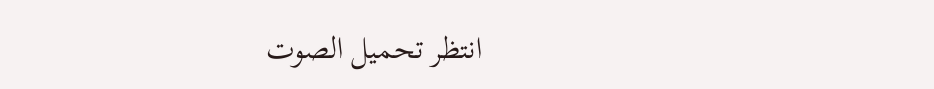انتظر تحميل الصوت